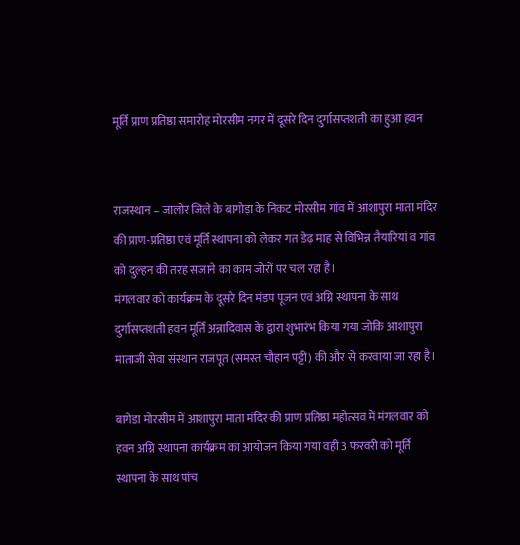मूर्ति प्राण प्रतिष्ठा समारोह मोरसीम नगर में दूसरे दिन दुर्गासप्तशती का हुआ हवन


राजस्थान – जालोर जिले के बागोड़ा के निकट मोरसीम गांव में आशापुरा माता मंदिर की प्राण-प्रतिष्ठा एवं मूर्ति स्थापना को लेकर गत डेढ़ माह से विभिन्न तैयारियां व गांव को दुल्हन की तरह सजाने का काम जोरों पर चल रहा है।
मंगलवार को कार्यक्रम के दूसरे दिन मंडप पूजन एवं अग्नि स्थापना के साथ दुर्गासप्तशती हवन मूर्ति अन्नादिवास के द्वारा शुभारंभ किया गया जोकि आशापुरा माताजी सेवा संस्थान राजपूत (समस्त चौहान पट्टी) की और से करवाया जा रहा है।

बागेडा मोरसीम में आशापुरा माता मंदिर की प्राण प्रतिष्ठा महोत्सव में मंगलवार को हवन अग्नि स्थापना कार्यक्रम का आयोजन किया गया वही 3 फरवरी को मूर्ति स्थापना के साथ पांच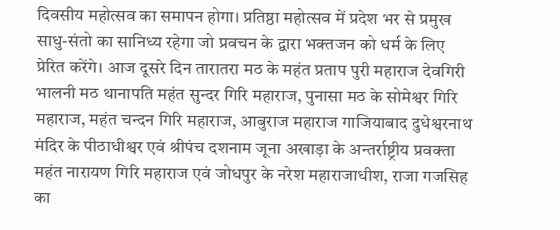दिवसीय महोत्सव का समापन होगा। प्रतिष्ठा महोत्सव में प्रदेश भर से प्रमुख साधु-संतो का सानिध्य रहेगा जो प्रवचन के द्वारा भक्तजन को धर्म के लिए प्रेरित करेंगे। आज दूसरे दिन तारातरा मठ के महंत प्रताप पुरी महाराज देवगिरी भालनी मठ थानापति महंत सुन्दर गिरि महाराज, पुनासा मठ के सोमेश्वर गिरि महाराज, महंत चन्दन गिरि महाराज, आबुराज महाराज गाजियाबाद दुधेश्वरनाथ मंदिर के पीठाधीश्वर एवं श्रीपंच दशनाम जूना अखाड़ा के अन्तर्राष्ट्रीय प्रवक्ता महंत नारायण गिरि महाराज एवं जोधपुर के नरेश महाराजाधीश, राजा गजसिह का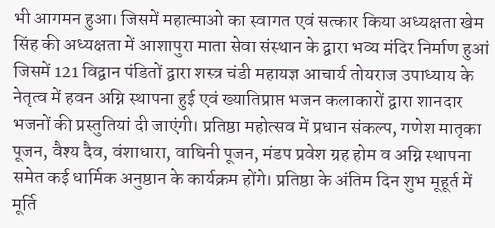भी आगमन हुआ। जिसमें महात्माओ का स्वागत एवं सत्कार किया अध्यक्षता खेम सिंह की अध्यक्षता में आशापुरा माता सेवा संस्थान के द्वारा भव्य मंदिर निर्माण हुआं जिसमें 121 विद्वान पंडितों द्वारा शस्त्र चंडी महायज्ञ आचार्य तोयराज उपाध्याय के नेतृत्व में हवन अग्नि स्थापना हुई एवं ख्यातिप्राप्त भजन कलाकारों द्वारा शानदार भजनों की प्रस्तुतियां दी जाएंगी। प्रतिष्ठा महोत्सव में प्रधान संकल्प, गणेश मातृका पूजन, वैश्य दैव, वंशाधारा, वाघिनी पूजन, मंडप प्रवेश ग्रह होम व अग्नि स्थापना समेत कई धार्मिक अनुष्ठान के कार्यक्रम होंगे। प्रतिष्ठा के अंतिम दिन शुभ मूहूर्त में मूर्ति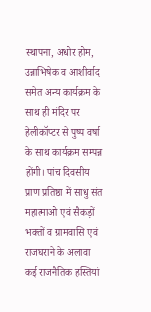स्थापना, अधोर होम, उन्नाभिषेक व आशीर्वाद समेत अन्य कार्यक्रम के साथ ही मंदिर पर हेलीकॉप्टर से पुष्प वर्षा के साथ कार्यक्रम सम्पन्न होंगी। पांच दिवसीय प्राण प्रतिष्ठा में साधु संत महात्माओ एवं सैकड़ों भक्तों व ग्रामवासि एवं राजघराने के अलावा कई राजनैतिक हस्तियां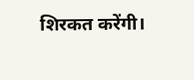शिरकत करेंगी।